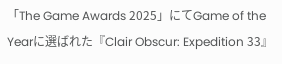「The Game Awards 2025」にてGame of the Yearに選ばれた『Clair Obscur: Expedition 33』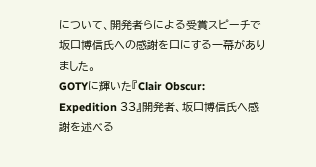について、開発者らによる受賞スピーチで坂口博信氏への感謝を口にする一幕がありました。
GOTYに輝いた『Clair Obscur: Expedition 33』開発者、坂口博信氏へ感謝を述べる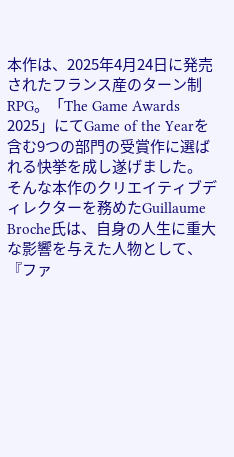本作は、2025年4月24日に発売されたフランス産のターン制RPG。「The Game Awards 2025」にてGame of the Yearを含む9つの部門の受賞作に選ばれる快挙を成し遂げました。
そんな本作のクリエイティブディレクターを務めたGuillaume Broche氏は、自身の人生に重大な影響を与えた人物として、『ファ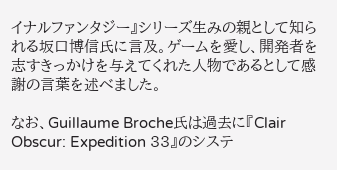イナルファンタジー』シリーズ生みの親として知られる坂口博信氏に言及。ゲームを愛し、開発者を志すきっかけを与えてくれた人物であるとして感謝の言葉を述べました。

なお、Guillaume Broche氏は過去に『Clair Obscur: Expedition 33』のシステ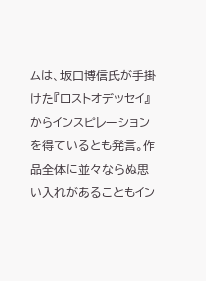ムは、坂口博信氏が手掛けた『ロストオデッセイ』からインスピレーションを得ているとも発言。作品全体に並々ならぬ思い入れがあることもイン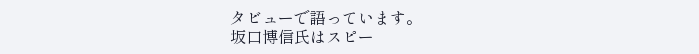タビューで語っています。
坂口博信氏はスピー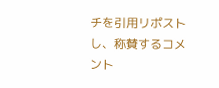チを引用リポストし、称賛するコメント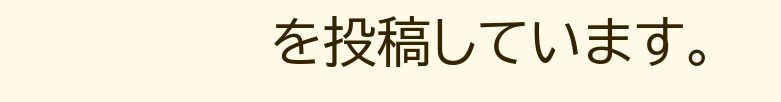を投稿しています。